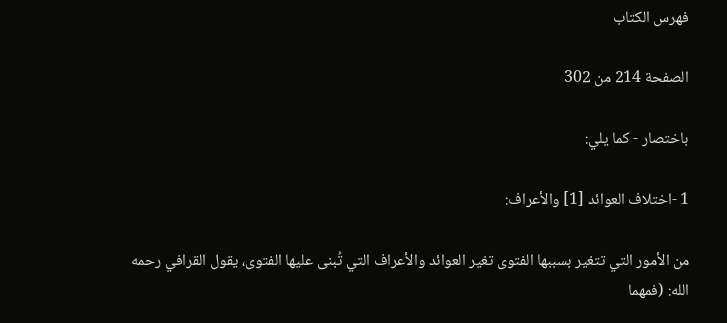فهرس الكتاب

الصفحة 214 من 302

باختصار - كما يلي:

1 -اختلاف العوائد [1] والأعراف:

من الأمور التي تتغير بسببها الفتوى تغير العوائد والأعراف التي تُبنى عليها الفتوى، يقول القرافي رحمه الله: (فمهما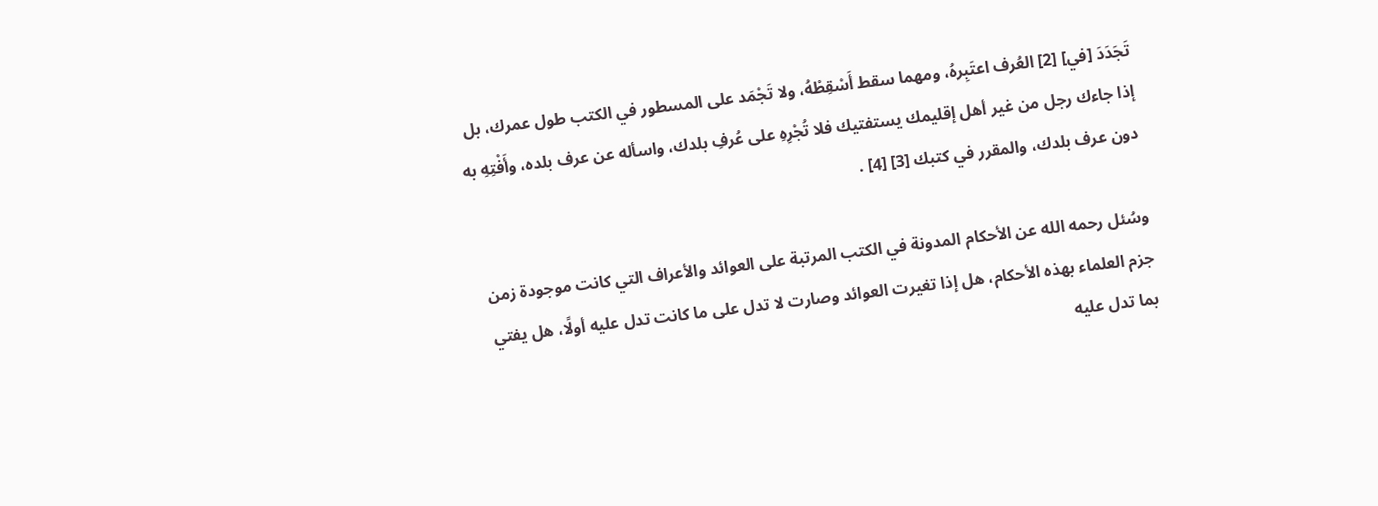تَجَدَدَ [في] [2] العُرف اعتَبِرهُ، ومهما سقط أَسْقِطْهُ، ولا تَجْمَد على المسطور في الكتب طول عمرك، بل إذا جاءك رجل من غير أهل إقليمك يستفتيك فلا تُجْرِهِ على عُرفِ بلدك، واسأله عن عرف بلده، وأَفْتِهِ به دون عرف بلدك، والمقرر في كتبك [3] [4] .

وسُئل رحمه الله عن الأحكام المدونة في الكتب المرتبة على العوائد والأعراف التي كانت موجودة زمن جزم العلماء بهذه الأحكام، هل إذا تغيرت العوائد وصارت لا تدل على ما كانت تدل عليه أولًا، هل يفتي بما تدل عليه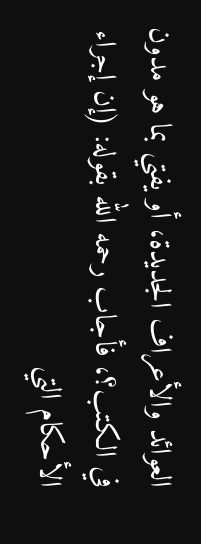العوائد والأعراف الجديدة، أو يفتي بما هو مدون في الكتب؟، فأجاب رحمه الله بقوله: (إن إجراء الأحكام التي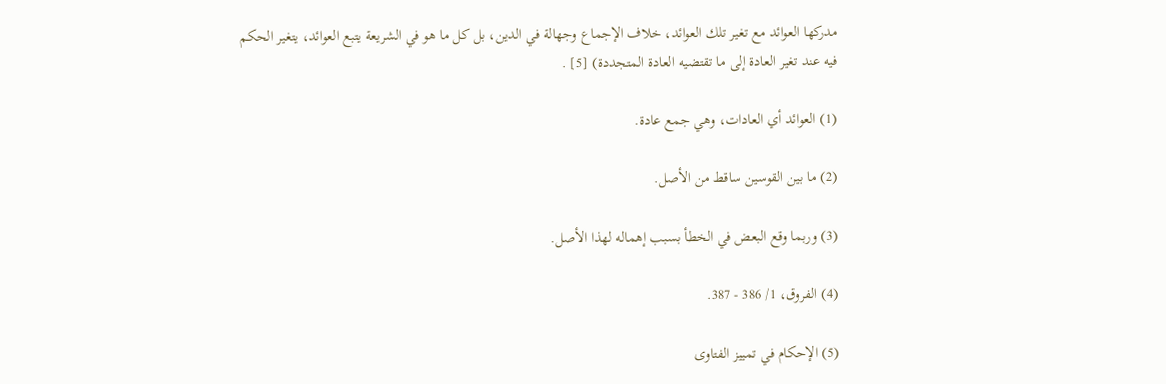مدركها العوائد مع تغير تلك العوائد، خلاف الإجماع وجهالة في الدين، بل كل ما هو في الشريعة يتبع العوائد، يتغير الحكم فيه عند تغير العادة إلى ما تقتضيه العادة المتجددة) [5] .

(1) العوائد أي العادات، وهي جمع عادة.

(2) ما بين القوسين ساقط من الأصل.

(3) وربما وقع البعض في الخطأ بسبب إهماله لهذا الأصل.

(4) الفروق، 1/ 386 - 387.

(5) الإحكام في تمييز الفتاوى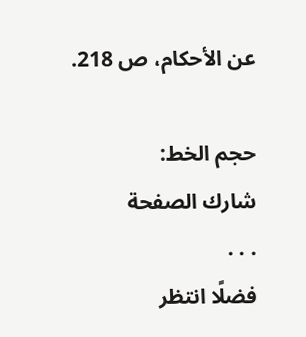عن الأحكام، ص 218.

حجم الخط:
شارك الصفحة
. . .
فضلًا انتظر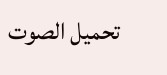تحميل الصوت